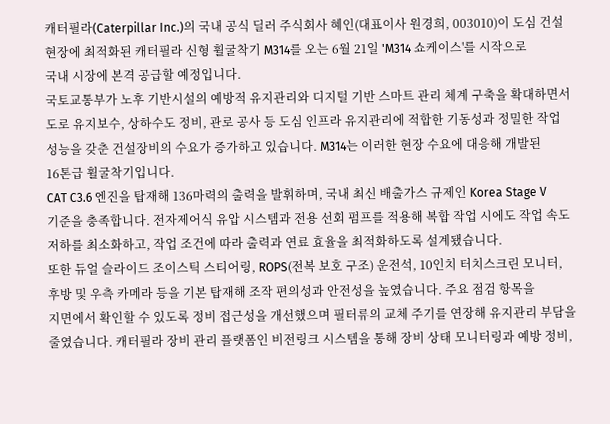캐터필라(Caterpillar Inc.)의 국내 공식 딜러 주식회사 혜인(대표이사 원경희, 003010)이 도심 건설
현장에 최적화된 캐터필라 신형 휠굴착기 M314를 오는 6월 21일 'M314 쇼케이스'를 시작으로
국내 시장에 본격 공급할 예정입니다.
국토교통부가 노후 기반시설의 예방적 유지관리와 디지털 기반 스마트 관리 체계 구축을 확대하면서
도로 유지보수, 상하수도 정비, 관로 공사 등 도심 인프라 유지관리에 적합한 기동성과 정밀한 작업
성능을 갖춘 건설장비의 수요가 증가하고 있습니다. M314는 이러한 현장 수요에 대응해 개발된
16톤급 휠굴착기입니다.
CAT C3.6 엔진을 탑재해 136마력의 출력을 발휘하며, 국내 최신 배출가스 규제인 Korea Stage V
기준을 충족합니다. 전자제어식 유압 시스템과 전용 선회 펌프를 적용해 복합 작업 시에도 작업 속도
저하를 최소화하고, 작업 조건에 따라 출력과 연료 효율을 최적화하도록 설계됐습니다.
또한 듀얼 슬라이드 조이스틱 스티어링, ROPS(전복 보호 구조) 운전석, 10인치 터치스크린 모니터,
후방 및 우측 카메라 등을 기본 탑재해 조작 편의성과 안전성을 높였습니다. 주요 점검 항목을
지면에서 확인할 수 있도록 정비 접근성을 개선했으며 필터류의 교체 주기를 연장해 유지관리 부담을
줄였습니다. 캐터필라 장비 관리 플랫폼인 비전링크 시스템을 통해 장비 상태 모니터링과 예방 정비,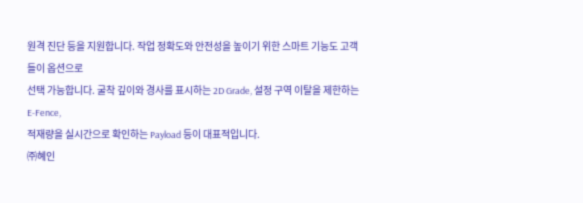원격 진단 등을 지원합니다. 작업 정확도와 안전성을 높이기 위한 스마트 기능도 고객들이 옵션으로
선택 가능합니다. 굴착 깊이와 경사를 표시하는 2D Grade, 설정 구역 이탈을 제한하는 E-Fence,
적재량을 실시간으로 확인하는 Payload 등이 대표적입니다.
㈜혜인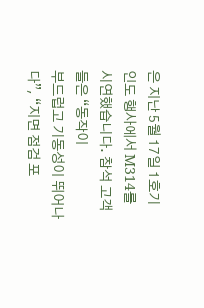은 지난 5월 17일 1호기 인도 행사에서 M314를 시연했습니다. 참석 고객들은 “동작이
부드럽고 기동성이 뛰어나다”, “지면 점검 포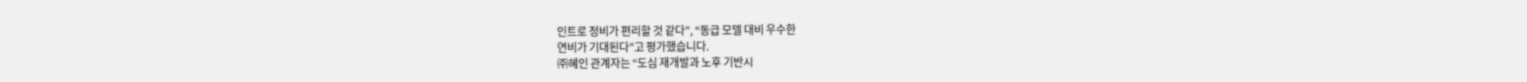인트로 정비가 편리할 것 같다”, “동급 모델 대비 우수한
연비가 기대된다”고 평가했습니다.
㈜혜인 관계자는 “도심 재개발과 노후 기반시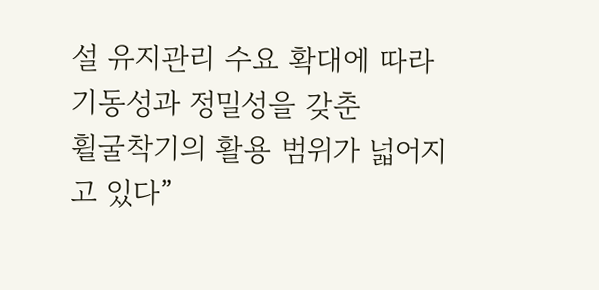설 유지관리 수요 확대에 따라 기동성과 정밀성을 갖춘
휠굴착기의 활용 범위가 넓어지고 있다”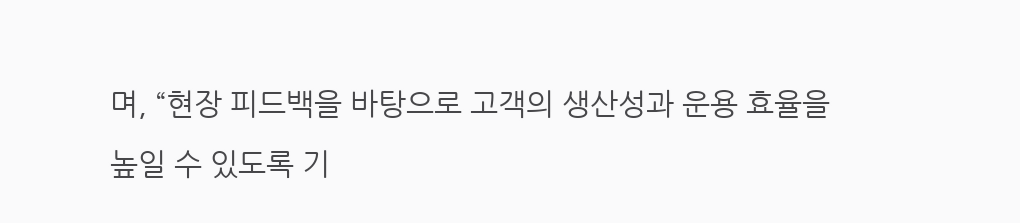며, “현장 피드백을 바탕으로 고객의 생산성과 운용 효율을
높일 수 있도록 기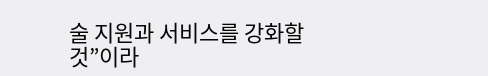술 지원과 서비스를 강화할 것”이라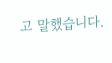고 말했습니다.